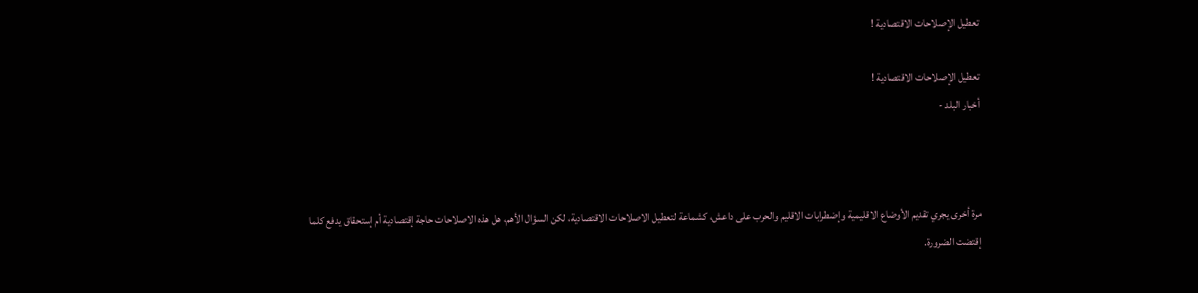تعطيل الإصلاحات الاقتصادية !

تعطيل الإصلاحات الاقتصادية !
أخبار البلد -



مرة أخرى يجري تقديم الأوضاع الاقليمية وإضطرابات الاقليم والحرب على داعش، كشماعة لتعطيل الاصلاحات الاقتصادية، لكن السؤال الأهم، هل هذه الاصلاحات حاجة إقتصادية أم إستحقاق يدفع كلما إقتضت الضرورة.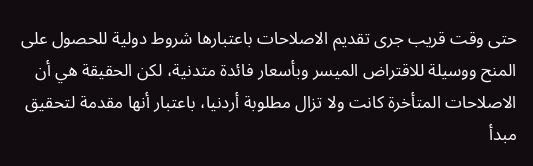حتى وقت قريب جرى تقديم الاصلاحات باعتبارها شروط دولية للحصول على المنح ووسيلة للاقتراض الميسر وبأسعار فائدة متدنية، لكن الحقيقة هي أن الاصلاحات المتأخرة كانت ولا تزال مطلوبة أردنيا، باعتبار أنها مقدمة لتحقيق مبدأ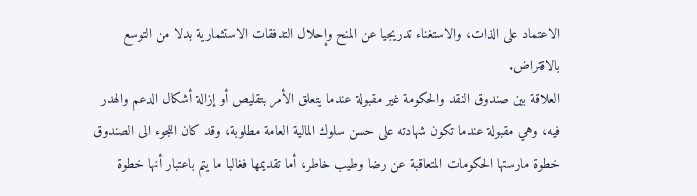الاعتماد على الذات، والاستغناء تدريجيا عن المنح وإحلال التدفقات الاستثمارية بدلا من التوسع بالاقتراض.
العلاقة بين صندوق النقد والحكومة غير مقبولة عندما يتعلق الأمر بتقليص أو إزالة أشكال الدعم والهدر فيه، وهي مقبولة عندما تكون شهادته على حسن سلوك المالية العامة مطلوبة، وقد كان اللجوء الى الصندوق خطوة مارستها الحكومات المتعاقبة عن رضا وطيب خاطر، أما تقديمها فغالبا ما يتم باعتبار أنها خطوة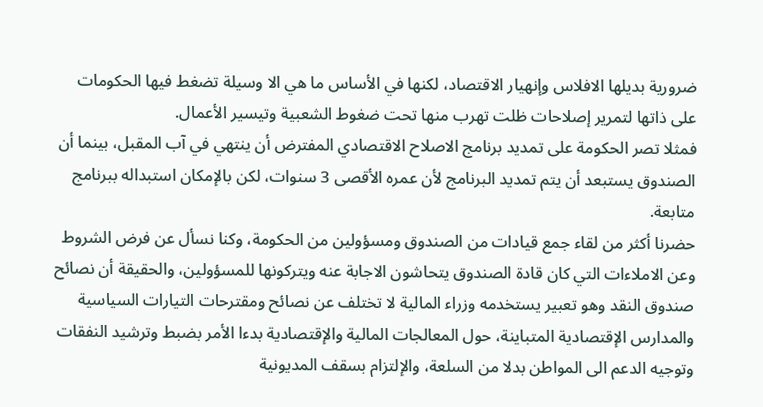ضرورية بديلها الافلاس وإنهيار الاقتصاد، لكنها في الأساس ما هي الا وسيلة تضغط فيها الحكومات على ذاتها لتمرير إصلاحات ظلت تهرب منها تحت ضغوط الشعبية وتيسير الأعمال.
فمثلا تصر الحكومة على تمديد برنامج الاصلاح الاقتصادي المفترض أن ينتهي في آب المقبل، بينما أن الصندوق يستبعد أن يتم تمديد البرنامج لأن عمره الأقصى 3 سنوات، لكن بالإمكان استبداله ببرنامج متابعة.
حضرنا أكثر من لقاء جمع قيادات من الصندوق ومسؤولين من الحكومة، وكنا نسأل عن فرض الشروط وعن الاملاءات التي كان قادة الصندوق يتحاشون الاجابة عنه ويتركونها للمسؤولين، والحقيقة أن نصائح صندوق النقد وهو تعبير يستخدمه وزراء المالية لا تختلف عن نصائح ومقترحات التيارات السياسية والمدارس الإقتصادية المتباينة، حول المعالجات المالية والإقتصادية بدءا الأمر بضبط وترشيد النفقات وتوجيه الدعم الى المواطن بدلا من السلعة، والإلتزام بسقف المديونية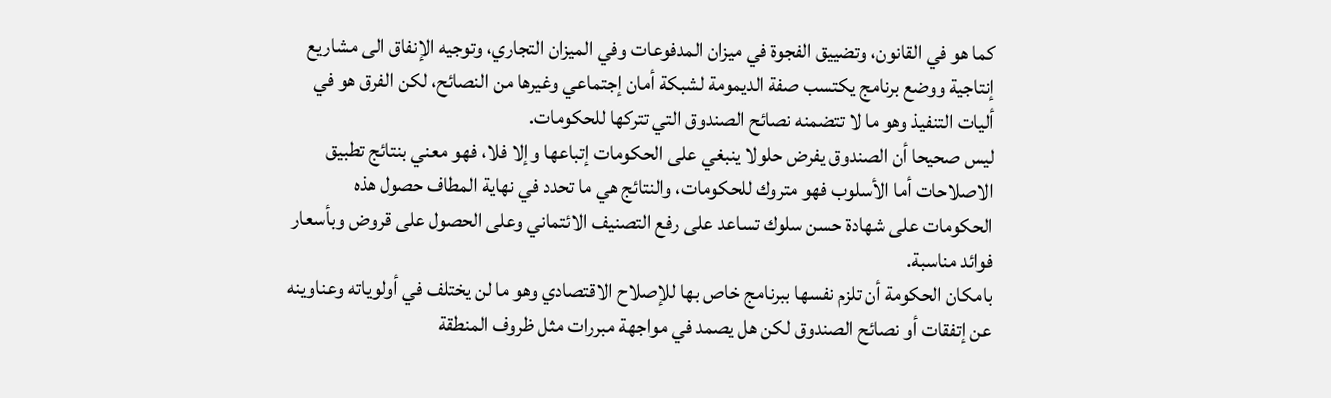كما هو في القانون، وتضييق الفجوة في ميزان المدفوعات وفي الميزان التجاري، وتوجيه الإنفاق الى مشاريع إنتاجية ووضع برنامج يكتسب صفة الديمومة لشبكة أمان إجتماعي وغيرها من النصائح، لكن الفرق هو في أليات التنفيذ وهو ما لا تتضمنه نصائح الصندوق التي تتركها للحكومات.
ليس صحيحا أن الصندوق يفرض حلولا ينبغي على الحكومات إتباعها وإلا فلا، فهو معني بنتائج تطبيق الاصلاحات أما الأسلوب فهو متروك للحكومات، والنتائج هي ما تحدد في نهاية المطاف حصول هذه الحكومات على شهادة حسن سلوك تساعد على رفع التصنيف الائتماني وعلى الحصول على قروض وبأسعار فوائد مناسبة.
بامكان الحكومة أن تلزم نفسها ببرنامج خاص بها للإصلاح الاقتصادي وهو ما لن يختلف في أولوياته وعناوينه عن إتفقات أو نصائح الصندوق لكن هل يصمد في مواجهة مبررات مثل ظروف المنطقة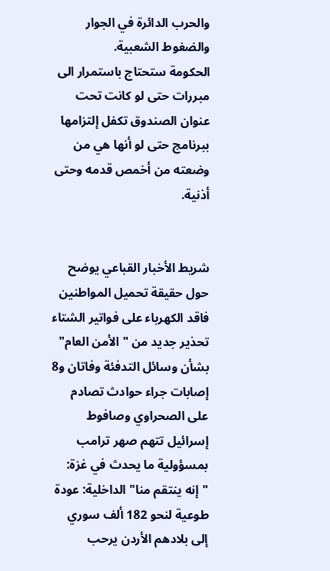والحرب الدائرة في الجوار والضغوط الشعبية.
الحكومة ستحتاج باستمرار الى مبررات حتى لو كانت تحت عنوان الصندوق تكفل إلتزامها ببرنامج حتى لو أنها هي من وضعته من أخمص قدمه وحتى أذنية.


شريط الأخبار القباعي يوضح حول حقيقة تحميل المواطنين فاقد الكهرباء على فواتير الشتاء تحذير جديد من "الأمن العام" بشأن وسائل التدفئة وفاتان و8 إصابات جراء حوادث تصادم على الصحراوي وصافوط إسرائيل تتهم صهر ترامب بمسؤولية ما يحدث في غزة: "إنه ينتقم منا" الداخلية: عودة طوعية لنحو 182 ألف سوري إلى بلادهم الأردن يرحب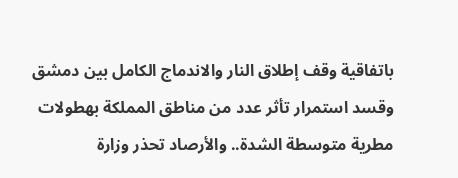باتفاقية وقف إطلاق النار والاندماج الكامل بين دمشق وقسد استمرار تأثر عدد من مناطق المملكة بهطولات مطرية متوسطة الشدة.. والأرصاد تحذر وزارة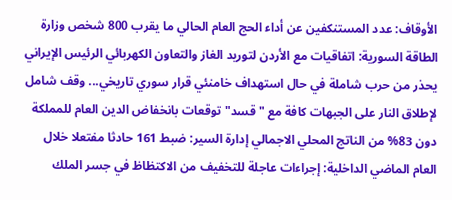الأوقاف: عدد المستنكفين عن أداء الحج العام الحالي ما يقرب 800 شخص وزارة الطاقة السورية: اتفاقيات مع الأردن لتوريد الغاز والتعاون الكهربائي الرئيس الإيراني يحذر من حرب شاملة في حال استهداف خامنئي قرار سوري تاريخي... وقف شامل لإطلاق النار على الجبهات كافة مع "قسد" توقعات بانخفاض الدين العام للمملكة دون 83% من الناتج المحلي الاجمالي إدارة السير: ضبط 161 حادثا مفتعلا خلال العام الماضي الداخلية: إجراءات عاجلة للتخفيف من الاكتظاظ في جسر الملك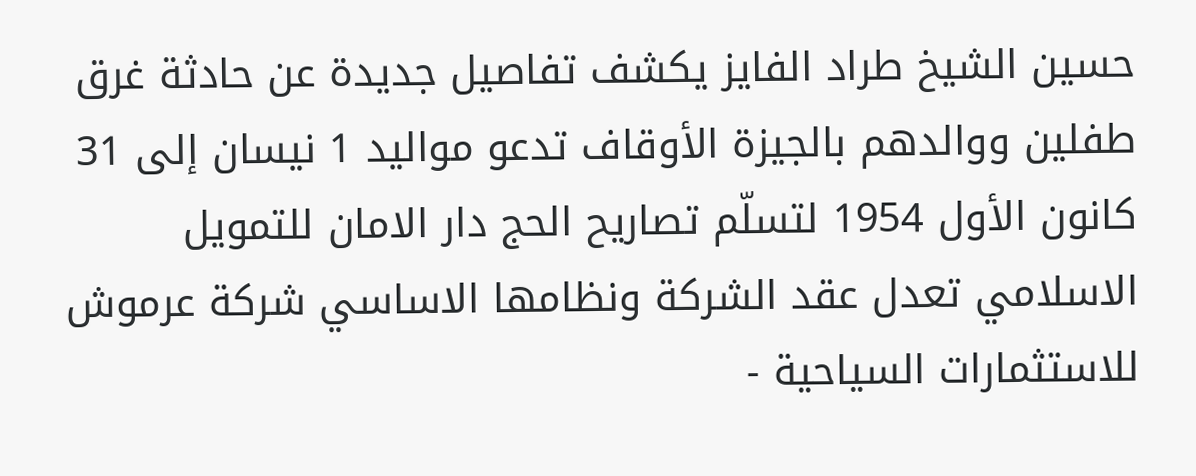حسين الشيخ طراد الفايز يكشف تفاصيل جديدة عن حادثة غرق طفلين ووالدهم بالجيزة الأوقاف تدعو مواليد 1 نيسان إلى 31 كانون الأول 1954 لتسلّم تصاريح الحج دار الامان للتمويل الاسلامي تعدل عقد الشركة ونظامها الاساسي شركة عرموش للاستثمارات السياحية -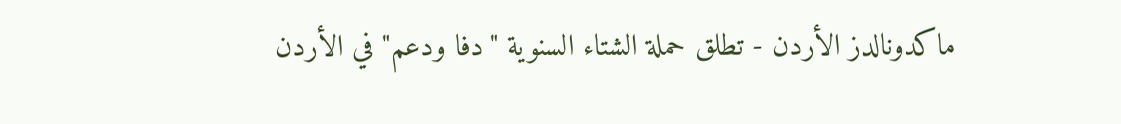ماكدونالدز الأردن - تطلق حملة الشتاء السنوية "دفا ودعم" في الأردن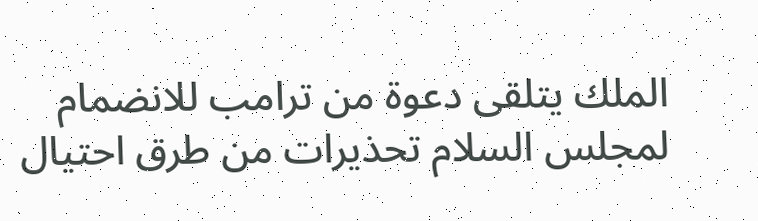الملك يتلقى دعوة من ترامب للانضمام لمجلس السلام تحذيرات من طرق احتيال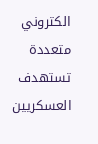الكتروني متعددة تستهدف العسكريين